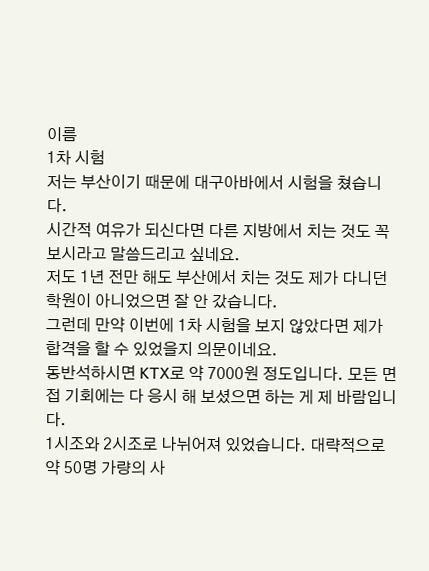이름
1차 시험
저는 부산이기 때문에 대구아바에서 시험을 쳤습니다.
시간적 여유가 되신다면 다른 지방에서 치는 것도 꼭 보시라고 말씀드리고 싶네요.
저도 1년 전만 해도 부산에서 치는 것도 제가 다니던 학원이 아니었으면 잘 안 갔습니다.
그런데 만약 이번에 1차 시험을 보지 않았다면 제가 합격을 할 수 있었을지 의문이네요.
동반석하시면 KTX로 약 7000원 정도입니다. 모든 면접 기회에는 다 응시 해 보셨으면 하는 게 제 바람입니다.
1시조와 2시조로 나뉘어져 있었습니다. 대략적으로 약 50명 가량의 사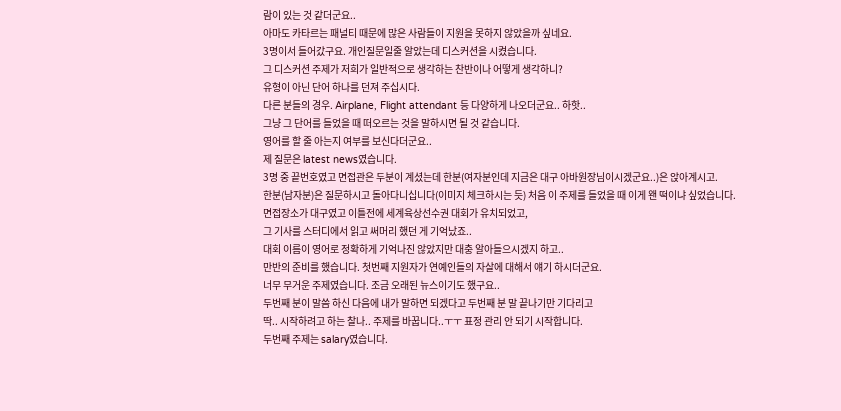람이 있는 것 같더군요..
아마도 카타르는 패널티 때문에 많은 사람들이 지원을 못하지 않았을까 싶네요.
3명이서 들어갔구요. 개인질문일줄 알았는데 디스커션을 시켰습니다.
그 디스커션 주제가 저희가 일반적으로 생각하는 찬반이나 어떻게 생각하니?
유형이 아닌 단어 하나를 던져 주십시다.
다른 분들의 경우. Airplane, Flight attendant 등 다양하게 나오더군요.. 하핫..
그냥 그 단어를 들었을 때 떠오르는 것을 말하시면 될 것 같습니다.
영어를 할 줄 아는지 여부를 보신다더군요..
제 질문은 latest news였습니다.
3명 중 끝번호였고 면접관은 두분이 계셨는데 한분(여자분인데 지금은 대구 아바원장님이시겠군요..)은 앉아계시고.
한분(남자분)은 질문하시고 돌아다니십니다(이미지 체크하시는 듯) 처음 이 주제를 들었을 때 이게 왠 떡이냐 싶었습니다.
면접장소가 대구였고 이틀전에 세계육상선수권 대회가 유치되었고,
그 기사를 스터디에서 읽고 써머리 했던 게 기억났죠..
대회 이름이 영어로 정확하게 기억나진 않았지만 대충 알아들으시겠지 하고..
만반의 준비를 했습니다. 첫번째 지원자가 연예인들의 자살에 대해서 얘기 하시더군요.
너무 무거운 주제였습니다. 조금 오래된 뉴스이기도 했구요..
두번째 분이 말씀 하신 다음에 내가 말하면 되겠다고 두번째 분 말 끝나기만 기다리고
딱.. 시작하려고 하는 찰나.. 주제를 바꿉니다..ㅜㅜ 표정 관리 안 되기 시작합니다.
두번째 주제는 salary였습니다.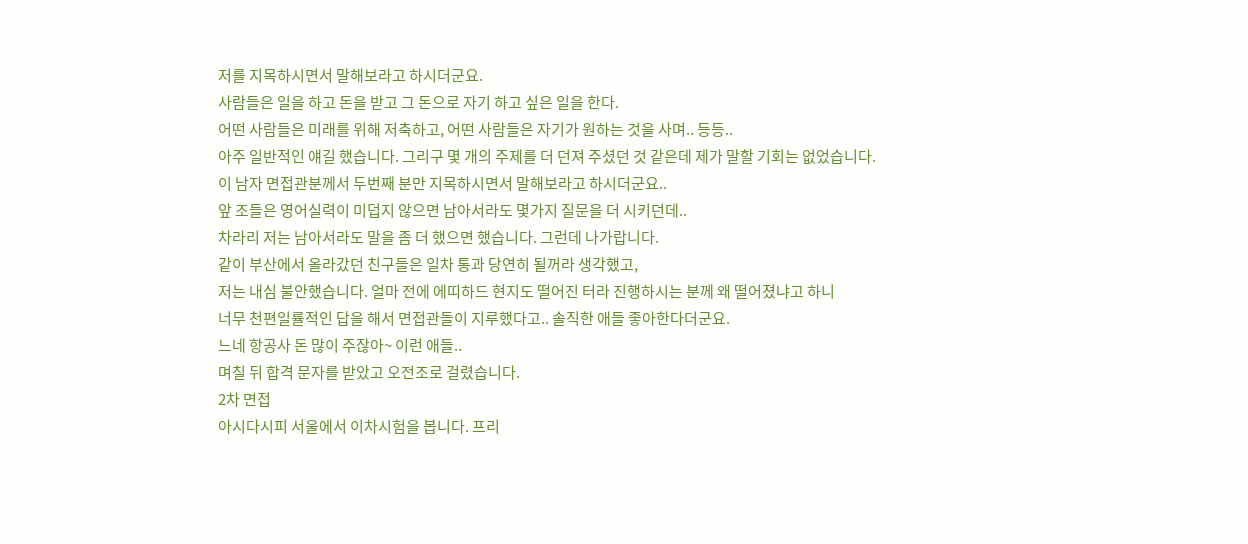저를 지목하시면서 말해보라고 하시더군요.
사람들은 일을 하고 돈을 받고 그 돈으로 자기 하고 싶은 일을 한다.
어떤 사람들은 미래를 위해 저축하고, 어떤 사람들은 자기가 원하는 것을 사며.. 등등..
아주 일반적인 얘길 했습니다. 그리구 몇 개의 주제를 더 던져 주셨던 것 같은데 제가 말할 기회는 없었습니다.
이 남자 면접관분께서 두번째 분만 지목하시면서 말해보라고 하시더군요..
앞 조들은 영어실력이 미덥지 않으면 남아서라도 몇가지 질문을 더 시키던데..
차라리 저는 남아서라도 말을 좀 더 했으면 했습니다. 그런데 나가랍니다.
같이 부산에서 올라갔던 친구들은 일차 통과 당연히 될꺼라 생각했고,
저는 내심 불안했습니다. 얼마 전에 에띠하드 현지도 떨어진 터라 진행하시는 분께 왜 떨어졌냐고 하니
너무 천편일률적인 답을 해서 면접관들이 지루했다고.. 솔직한 애들 좋아한다더군요.
느네 항공사 돈 많이 주잖아~ 이런 애들..
며칠 뒤 합격 문자를 받았고 오전조로 걸렸습니다.
2차 면접
아시다시피 서울에서 이차시험을 봅니다. 프리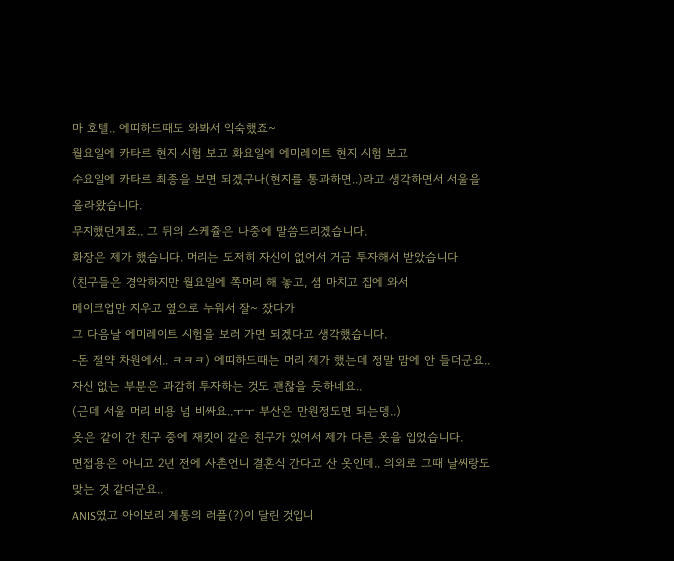마 호텔.. 에띠하드때도 와봐서 익숙했죠~
월요일에 카타르 현지 시험 보고 화요일에 에미레이트 현지 시험 보고
수요일에 카타르 최종을 보면 되겠구나(현지를 통과하면..)라고 생각하면서 서울을 올라왔습니다.
무지했던게죠.. 그 뒤의 스케쥴은 나중에 말씀드리겠습니다.
화장은 제가 했습니다. 머리는 도저히 자신이 없어서 거금 투자해서 받았습니다
(친구들은 경악하지만 월요일에 쪽머리 해 놓고, 셤 마치고 집에 와서
메이크업만 지우고 옆으로 누워서 잘~ 잤다가
그 다음날 에미레이트 시험을 보러 가면 되겠다고 생각했습니다.
-돈 절약 차원에서.. ㅋㅋㅋ) 에띠하드때는 머리 제가 했는데 정말 맘에 안 들더군요..
자신 없는 부분은 과감히 투자하는 것도 괜찮을 듯하네요..
(근데 서울 머리 비용 넘 비싸요..ㅜㅜ 부산은 만원정도면 되는뎅..)
옷은 같이 간 친구 중에 재킷이 같은 친구가 있어서 제가 다른 옷을 입었습니다.
면접용은 아니고 2년 전에 사촌언니 결혼식 간다고 산 옷인데.. 의외로 그때 날씨랑도 맞는 것 같더군요..
ANIS였고 아이보리 계통의 러플(?)이 달린 것입니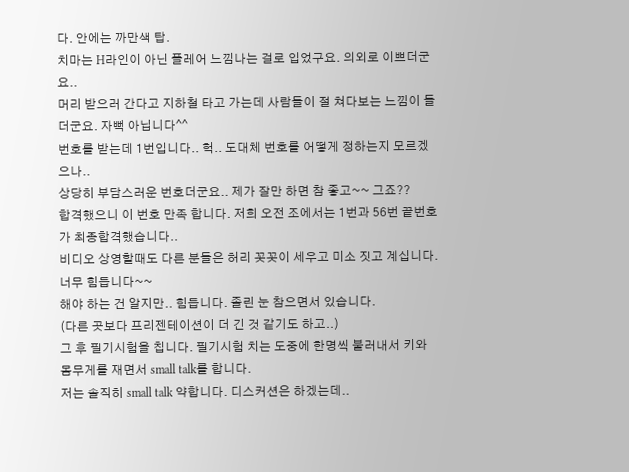다. 안에는 까만색 탑.
치마는 H라인이 아닌 플레어 느낌나는 걸로 입었구요. 의외로 이쁘더군요..
머리 받으러 간다고 지하철 타고 가는데 사람들이 절 쳐다보는 느낌이 들더군요. 자뻑 아닙니다^^
번호를 받는데 1번입니다.. 헉.. 도대체 번호를 어떻게 정하는지 모르겠으나..
상당히 부담스러운 번호더군요.. 제가 잘만 하면 참 좋고~~ 그죠??
합격했으니 이 번호 만족 합니다. 저희 오전 조에서는 1번과 56번 끝번호가 최종합격했습니다..
비디오 상영할때도 다른 분들은 허리 꼿꼿이 세우고 미소 짓고 계십니다. 너무 힘듭니다~~
해야 하는 건 알지만.. 힘듭니다. 졸린 눈 참으면서 있습니다.
(다른 곳보다 프리젠테이션이 더 긴 것 같기도 하고..)
그 후 필기시험을 칩니다. 필기시험 치는 도중에 한명씩 불러내서 키와 몸무게를 재면서 small talk를 합니다.
저는 솔직히 small talk 약합니다. 디스커션은 하겠는데..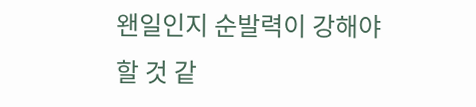왠일인지 순발력이 강해야 할 것 같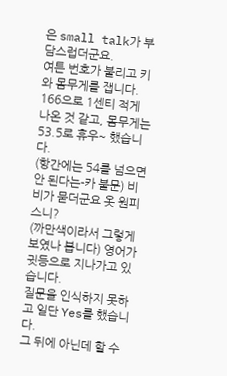은 small talk가 부담스럽더군요.
여튼 번호가 불리고 키와 몸무게를 잽니다.
166으로 1센티 적게 나온 것 같고, 몸무게는 53.5로 휴우~ 했습니다.
(항간에는 54를 넘으면 안 된다는-카 불문) 비비가 묻더군요 옷 원피스니?
(까만색이라서 그렇게 보였나 봅니다) 영어가 귓등으로 지나가고 있습니다.
질문을 인식하지 못하고 일단 Yes를 했습니다.
그 뒤에 아닌데 할 수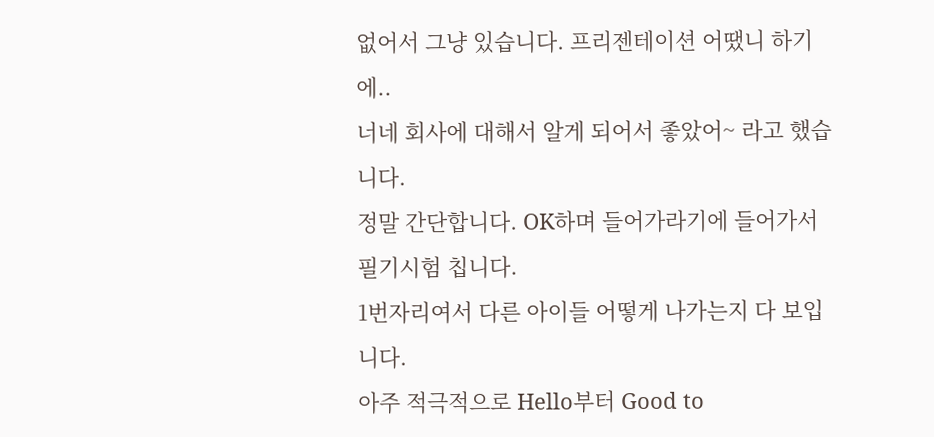없어서 그냥 있습니다. 프리젠테이션 어땠니 하기에..
너네 회사에 대해서 알게 되어서 좋았어~ 라고 했습니다.
정말 간단합니다. OK하며 들어가라기에 들어가서 필기시험 칩니다.
1번자리여서 다른 아이들 어떻게 나가는지 다 보입니다.
아주 적극적으로 Hello부터 Good to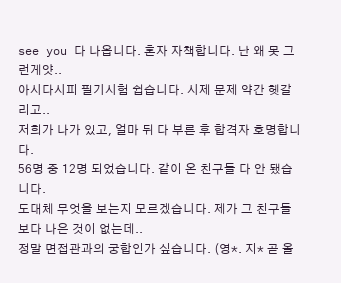see you 다 나옵니다. 혼자 자책합니다. 난 왜 못 그런게얏..
아시다시피 필기시험 쉽습니다. 시제 문제 약간 헷갈리고..
저희가 나가 있고, 얼마 뒤 다 부른 후 합격자 호명합니다.
56명 중 12명 되었습니다. 같이 온 친구들 다 안 됐습니다.
도대체 무엇을 보는지 모르겠습니다. 제가 그 친구들보다 나은 것이 없는데..
정말 면접관과의 궁합인가 싶습니다. (영*. 지* 곧 올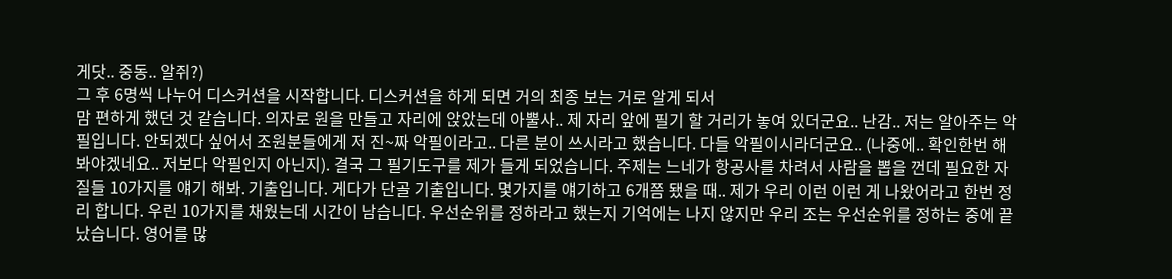게닷.. 중동.. 알쥐?)
그 후 6명씩 나누어 디스커션을 시작합니다. 디스커션을 하게 되면 거의 최종 보는 거로 알게 되서
맘 편하게 했던 것 같습니다. 의자로 원을 만들고 자리에 앉았는데 아뿔사.. 제 자리 앞에 필기 할 거리가 놓여 있더군요.. 난감.. 저는 알아주는 악필입니다. 안되겠다 싶어서 조원분들에게 저 진~짜 악필이라고.. 다른 분이 쓰시라고 했습니다. 다들 악필이시라더군요.. (나중에.. 확인한번 해 봐야겠네요.. 저보다 악필인지 아닌지). 결국 그 필기도구를 제가 들게 되었습니다. 주제는 느네가 항공사를 차려서 사람을 뽑을 껀데 필요한 자질들 10가지를 얘기 해봐. 기출입니다. 게다가 단골 기출입니다. 몇가지를 얘기하고 6개쯤 됐을 때.. 제가 우리 이런 이런 게 나왔어라고 한번 정리 합니다. 우린 10가지를 채웠는데 시간이 남습니다. 우선순위를 정하라고 했는지 기억에는 나지 않지만 우리 조는 우선순위를 정하는 중에 끝났습니다. 영어를 많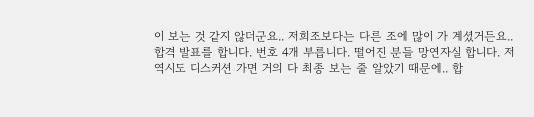이 보는 것 같지 않더군요.. 저희조보다는 다른 조에 많이 가 계셨거든요..
합격 발표를 합니다. 번호 4개 부릅니다. 떨어진 분들 망연자실 합니다. 저 역시도 디스커션 가면 거의 다 최종 보는 줄 알았기 때문에.. 합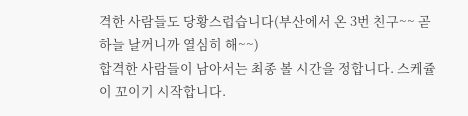격한 사람들도 당황스럽습니다(부산에서 온 3번 친구~~ 곧 하늘 날꺼니까 열심히 해~~)
합격한 사람들이 남아서는 최종 볼 시간을 정합니다. 스케쥴이 꼬이기 시작합니다.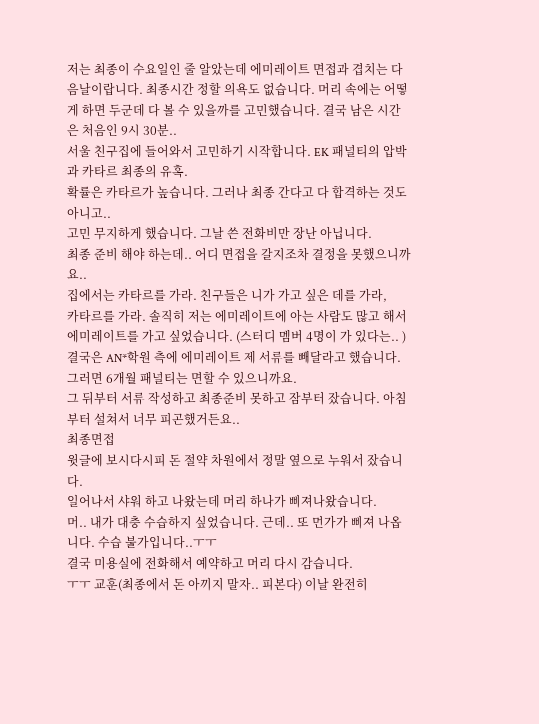저는 최종이 수요일인 줄 알았는데 에미레이트 면접과 겹치는 다음날이랍니다. 최종시간 정할 의욕도 없습니다. 머리 속에는 어떻게 하면 두군데 다 볼 수 있을까를 고민했습니다. 결국 남은 시간은 처음인 9시 30분..
서울 친구집에 들어와서 고민하기 시작합니다. EK 패널티의 압박과 카타르 최종의 유혹.
확률은 카타르가 높습니다. 그러나 최종 간다고 다 합격하는 것도 아니고..
고민 무지하게 했습니다. 그날 쓴 전화비만 장난 아닙니다.
최종 준비 해야 하는데.. 어디 면접을 갈지조차 결정을 못했으니까요..
집에서는 카타르를 가라. 친구들은 니가 가고 싶은 데를 가라,
카타르를 가라. 솔직히 저는 에미레이트에 아는 사람도 많고 해서
에미레이트를 가고 싶었습니다. (스터디 멤버 4명이 가 있다는.. )
결국은 AN*학원 측에 에미레이트 제 서류를 빼달라고 했습니다.
그러면 6개월 패널티는 면할 수 있으니까요.
그 뒤부터 서류 작성하고 최종준비 못하고 잠부터 잤습니다. 아침부터 설쳐서 너무 피곤했거든요..
최종면접
윗글에 보시다시피 돈 절약 차원에서 정말 옆으로 누워서 잤습니다.
일어나서 샤워 하고 나왔는데 머리 하나가 삐져나왔습니다.
머.. 내가 대충 수습하지 싶었습니다. 근데.. 또 먼가가 삐져 나옵니다. 수습 불가입니다..ㅜㅜ
결국 미용실에 전화해서 예약하고 머리 다시 감습니다.
ㅜㅜ 교훈(최종에서 돈 아끼지 말자.. 피본다) 이날 완전히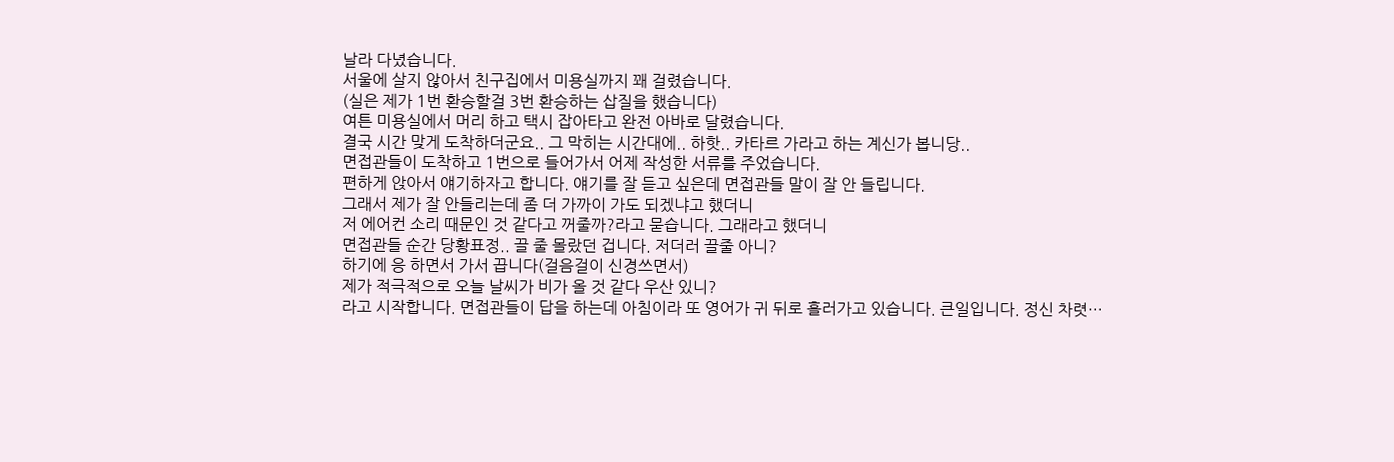날라 다녔습니다.
서울에 살지 않아서 친구집에서 미용실까지 꽤 걸렸습니다.
(실은 제가 1번 환승할걸 3번 환승하는 삽질을 했습니다)
여튼 미용실에서 머리 하고 택시 잡아타고 완전 아바로 달렸습니다.
결국 시간 맞게 도착하더군요.. 그 막히는 시간대에.. 하핫.. 카타르 가라고 하는 계신가 봅니당..
면접관들이 도착하고 1번으로 들어가서 어제 작성한 서류를 주었습니다.
편하게 앉아서 얘기하자고 합니다. 얘기를 잘 듣고 싶은데 면접관들 말이 잘 안 들립니다.
그래서 제가 잘 안들리는데 좀 더 가까이 가도 되겠냐고 했더니
저 에어컨 소리 때문인 것 같다고 꺼줄까?라고 묻습니다. 그래라고 했더니
면접관들 순간 당황표정.. 끌 줄 몰랐던 겁니다. 저더러 끌줄 아니?
하기에 응 하면서 가서 끕니다(걸음걸이 신경쓰면서)
제가 적극적으로 오늘 날씨가 비가 올 것 같다 우산 있니?
라고 시작합니다. 면접관들이 답을 하는데 아침이라 또 영어가 귀 뒤로 흘러가고 있습니다. 큰일입니다. 정신 차렷…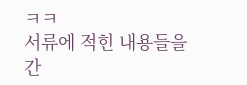ㅋㅋ
서류에 적힌 내용들을 간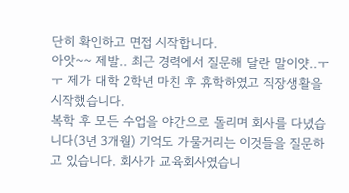단히 확인하고 면접 시작합니다.
아앗~~ 제발.. 최근 경력에서 질문해 달란 말이얏..ㅜㅜ 제가 대학 2학년 마친 후 휴학하였고 직장생활을 시작했습니다.
복학 후 모든 수업을 야간으로 돌리며 회사를 다녔습니다(3년 3개월) 기억도 가물거리는 이것들을 질문하고 있습니다. 회사가 교육회사였습니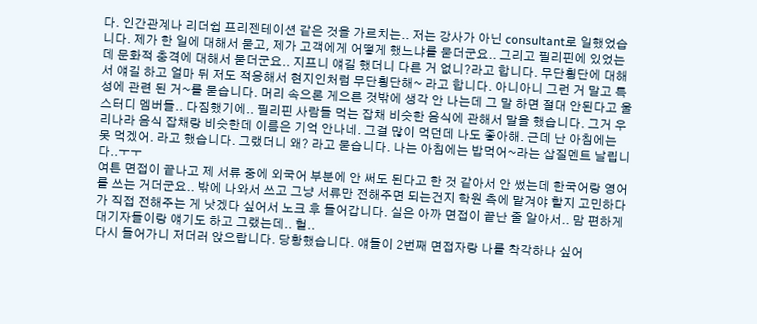다. 인간관계나 리더쉽 프리젠테이션 같은 것을 가르치는.. 저는 강사가 아닌 consultant로 일했었습니다. 제가 한 일에 대해서 묻고, 제가 고객에게 어떻게 했느냐를 묻더군요.. 그리고 필리핀에 있었는데 문화적 충격에 대해서 묻더군요.. 지프니 얘길 했더니 다른 거 없니?라고 합니다. 무단횡단에 대해서 얘길 하고 얼마 뒤 저도 적응해서 현지인처럼 무단횡단해~ 라고 합니다. 아니아니 그런 거 말고 특성에 관련 된 거~를 묻습니다. 머리 속으론 게으른 것밖에 생각 안 나는데 그 말 하면 절대 안된다고 울 스터디 멤버들.. 다짐했기에.. 필리핀 사람들 먹는 잡채 비슷한 음식에 관해서 말을 했습니다. 그거 우리나라 음식 잡채랑 비슷한데 이름은 기억 안나네. 그걸 많이 먹던데 나도 좋아해. 근데 난 아침에는 못 먹겠어. 라고 했습니다. 그랬더니 왜? 라고 묻습니다. 나는 아침에는 밥먹어~라는 삽질멘트 날립니다..ㅜㅜ
여튼 면접이 끝나고 제 서류 중에 외국어 부분에 안 써도 된다고 한 것 같아서 안 썼는데 한국어랑 영어를 쓰는 거더군요.. 밖에 나와서 쓰고 그냥 서류만 전해주면 되는건지 학원 측에 맡겨야 할지 고민하다가 직접 전해주는 게 낫겠다 싶어서 노크 후 들어갑니다. 실은 아까 면접이 끝난 줄 알아서.. 맘 편하게 대기자들이랑 얘기도 하고 그랬는데.. 헐..
다시 들어가니 저더러 앉으랍니다. 당황했습니다. 얘들이 2번째 면접자랑 나를 착각하나 싶어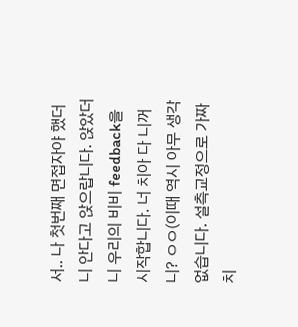서.. 나 첫번째 면접자야 했더니 안다고 앉으랍니다. 앉았더니 우리의 비비 feedback을 시작합니다. 너 치아 다 니꺼니? ㅇㅇ(이때 역시 아무 생각 없습니다. 설측교정으로 가짜 치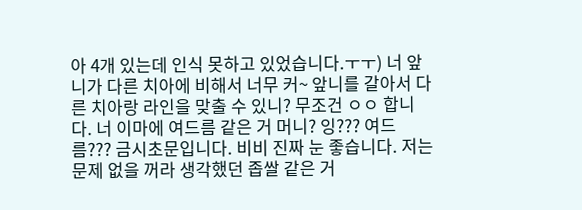아 4개 있는데 인식 못하고 있었습니다.ㅜㅜ) 너 앞니가 다른 치아에 비해서 너무 커~ 앞니를 갈아서 다른 치아랑 라인을 맞출 수 있니? 무조건 ㅇㅇ 합니다. 너 이마에 여드름 같은 거 머니? 잉??? 여드름??? 금시초문입니다. 비비 진짜 눈 좋습니다. 저는 문제 없을 꺼라 생각했던 좁쌀 같은 거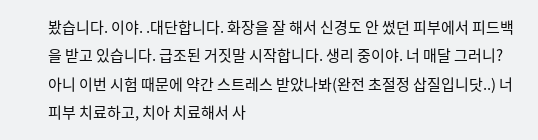봤습니다. 이야. .대단합니다. 화장을 잘 해서 신경도 안 썼던 피부에서 피드백을 받고 있습니다. 급조된 거짓말 시작합니다. 생리 중이야. 너 매달 그러니? 아니 이번 시험 때문에 약간 스트레스 받았나봐(완전 초절정 삽질입니닷..) 너 피부 치료하고, 치아 치료해서 사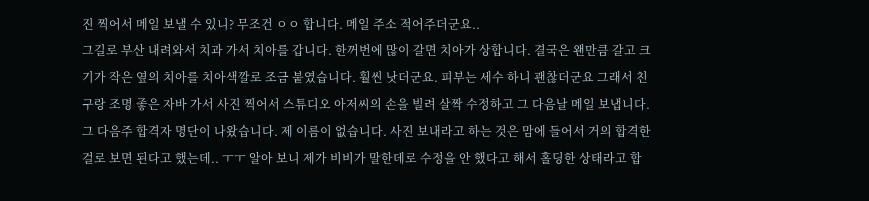진 찍어서 메일 보낼 수 있니? 무조건 ㅇㅇ 합니다. 메일 주소 적어주더군요..
그길로 부산 내려와서 치과 가서 치아를 갑니다. 한꺼번에 많이 갈면 치아가 상합니다. 결국은 왠만큼 갈고 크기가 작은 옆의 치아를 치아색깔로 조금 붙였습니다. 훨씬 낫더군요. 피부는 세수 하니 괜찮더군요 그래서 친구랑 조명 좋은 자바 가서 사진 찍어서 스튜디오 아저씨의 손을 빌려 살짝 수정하고 그 다음날 메일 보냅니다.
그 다음주 합격자 명단이 나왔습니다. 제 이름이 없습니다. 사진 보내라고 하는 것은 맘에 들어서 거의 합격한 걸로 보면 된다고 했는데.. ㅜㅜ 알아 보니 제가 비비가 말한데로 수정을 안 했다고 해서 홀딩한 상태라고 합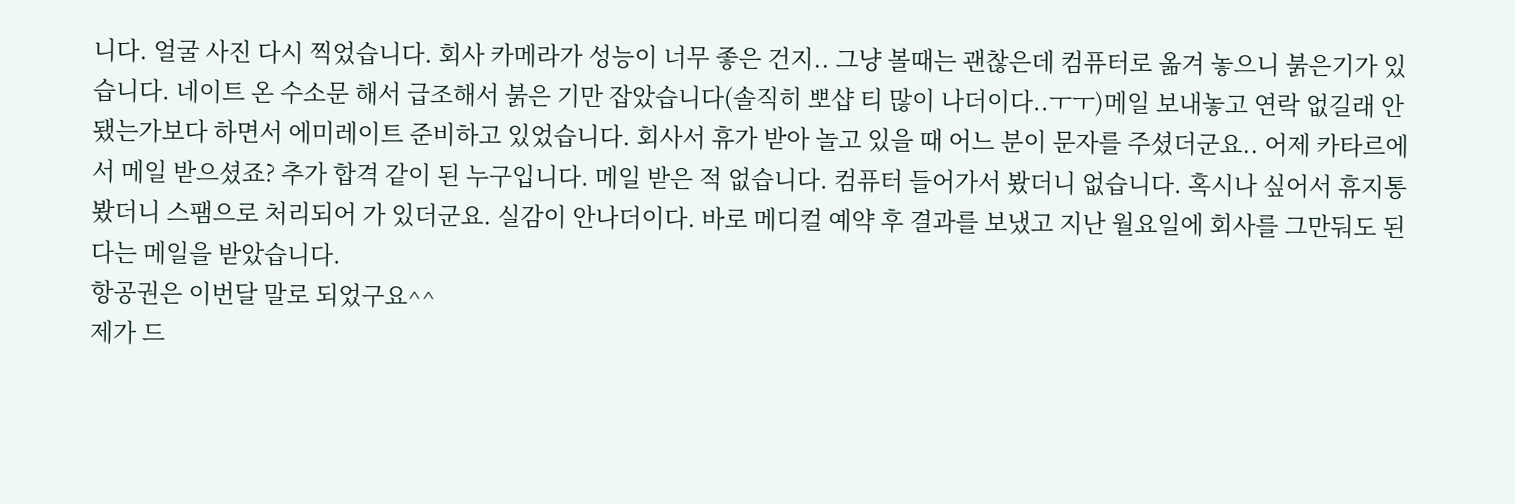니다. 얼굴 사진 다시 찍었습니다. 회사 카메라가 성능이 너무 좋은 건지.. 그냥 볼때는 괜찮은데 컴퓨터로 옮겨 놓으니 붉은기가 있습니다. 네이트 온 수소문 해서 급조해서 붉은 기만 잡았습니다(솔직히 뽀샵 티 많이 나더이다..ㅜㅜ)메일 보내놓고 연락 없길래 안 됐는가보다 하면서 에미레이트 준비하고 있었습니다. 회사서 휴가 받아 놀고 있을 때 어느 분이 문자를 주셨더군요.. 어제 카타르에서 메일 받으셨죠? 추가 합격 같이 된 누구입니다. 메일 받은 적 없습니다. 컴퓨터 들어가서 봤더니 없습니다. 혹시나 싶어서 휴지통 봤더니 스팸으로 처리되어 가 있더군요. 실감이 안나더이다. 바로 메디컬 예약 후 결과를 보냈고 지난 월요일에 회사를 그만둬도 된다는 메일을 받았습니다.
항공권은 이번달 말로 되었구요^^
제가 드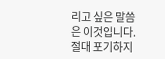리고 싶은 말씀은 이것입니다. 절대 포기하지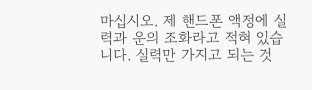마십시오. 제 핸드폰 액정에 실력과 운의 조화라고 적혀 있습니다. 실력만 가지고 되는 것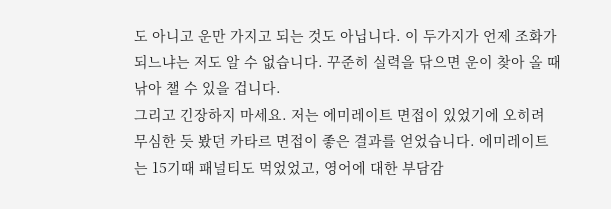도 아니고 운만 가지고 되는 것도 아닙니다. 이 두가지가 언제 조화가 되느냐는 저도 알 수 없습니다. 꾸준히 실력을 닦으면 운이 찾아 올 때 낚아 챌 수 있을 겁니다.
그리고 긴장하지 마세요. 저는 에미레이트 면접이 있었기에 오히려 무심한 듯 봤던 카타르 면접이 좋은 결과를 얻었습니다. 에미레이트는 15기때 패널티도 먹었었고, 영어에 대한 부담감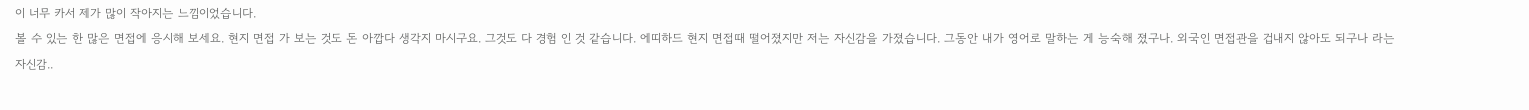이 너무 카서 제가 많이 작아지는 느낌이었습니다.
볼 수 있는 한 많은 면접에 응시해 보세요. 현지 면접 가 보는 것도 돈 아깝다 생각지 마시구요. 그것도 다 경험 인 것 같습니다. 에띠하드 현지 면접때 떨어졌지만 저는 자신감을 가졌습니다. 그동안 내가 영어로 말하는 게 능숙해 졌구나. 외국인 면접관을 겁내지 않아도 되구나 라는 자신감..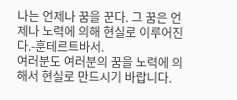나는 언제나 꿈을 꾼다. 그 꿈은 언제나 노력에 의해 현실로 이루어진다.-훈테르트바서.
여러분도 여러분의 꿈을 노력에 의해서 현실로 만드시기 바랍니다.